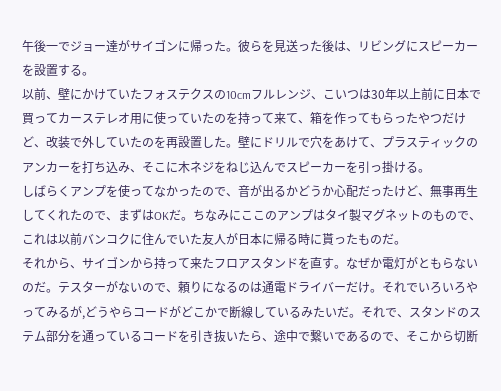午後一でジョー達がサイゴンに帰った。彼らを見送った後は、リビングにスピーカーを設置する。
以前、壁にかけていたフォステクスの10cmフルレンジ、こいつは30年以上前に日本で買ってカーステレオ用に使っていたのを持って来て、箱を作ってもらったやつだけど、改装で外していたのを再設置した。壁にドリルで穴をあけて、プラスティックのアンカーを打ち込み、そこに木ネジをねじ込んでスピーカーを引っ掛ける。
しばらくアンプを使ってなかったので、音が出るかどうか心配だったけど、無事再生してくれたので、まずはOKだ。ちなみにここのアンプはタイ製マグネットのもので、これは以前バンコクに住んでいた友人が日本に帰る時に貰ったものだ。
それから、サイゴンから持って来たフロアスタンドを直す。なぜか電灯がともらないのだ。テスターがないので、頼りになるのは通電ドライバーだけ。それでいろいろやってみるが,どうやらコードがどこかで断線しているみたいだ。それで、スタンドのステム部分を通っているコードを引き抜いたら、途中で繋いであるので、そこから切断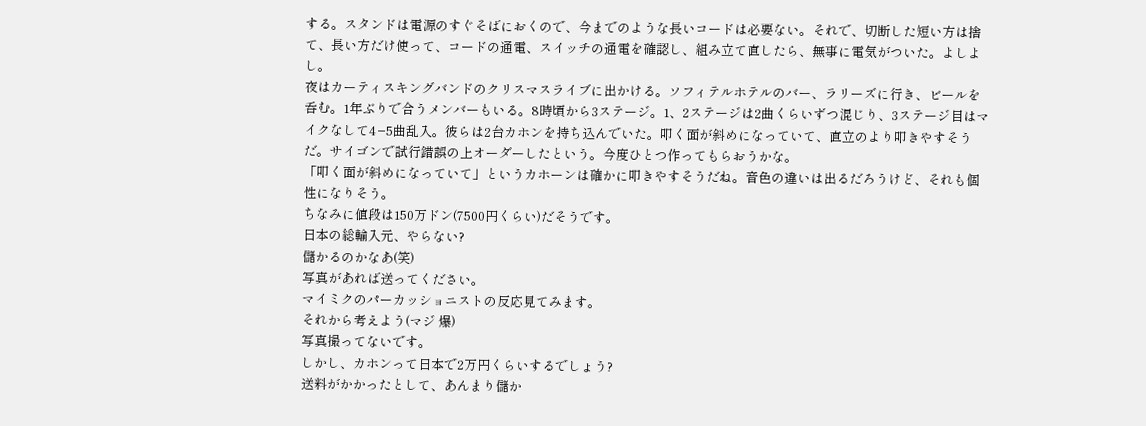する。スタンドは電源のすぐそばにおくので、今までのような長いコードは必要ない。それで、切断した短い方は捨て、長い方だけ使って、コードの通電、スイッチの通電を確認し、組み立て直したら、無事に電気がついた。よしよし。
夜はカーティスキングバンドのクリスマスライブに出かける。ソフィテルホテルのバー、ラリーズに行き、ビールを呑む。1年ぶりで合うメンバーもいる。8時頃から3ステージ。1、2ステージは2曲くらいずつ混じり、3ステージ目はマイクなして4−5曲乱入。彼らは2台カホンを持ち込んでいた。叩く面が斜めになっていて、直立のより叩きやすそうだ。サイゴンで試行錯誤の上オーダーしたという。今度ひとつ作ってもらおうかな。
「叩く面が斜めになっていて」というカホーンは確かに叩きやすそうだね。音色の違いは出るだろうけど、それも個性になりそう。
ちなみに値段は150万ドン(7500円くらい)だそうです。
日本の総輸入元、やらない?
儲かるのかなあ(笑)
写真があれば送ってください。
マイミクのパーカッショニストの反応見てみます。
それから考えよう(マジ 爆)
写真撮ってないです。
しかし、カホンって日本で2万円くらいするでしょう?
送料がかかったとして、あんまり儲か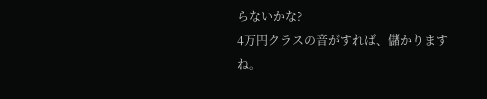らないかな?
4万円クラスの音がすれば、儲かりますね。